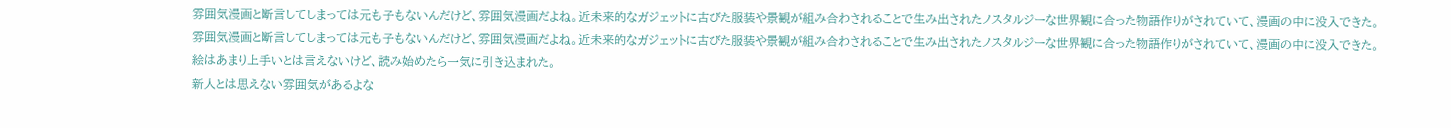雰囲気漫画と断言してしまっては元も子もないんだけど、雰囲気漫画だよね。近未来的なガジェットに古びた服装や景観が組み合わされることで生み出されたノスタルジーな世界観に合った物語作りがされていて、漫画の中に没入できた。
雰囲気漫画と断言してしまっては元も子もないんだけど、雰囲気漫画だよね。近未来的なガジェットに古びた服装や景観が組み合わされることで生み出されたノスタルジーな世界観に合った物語作りがされていて、漫画の中に没入できた。
絵はあまり上手いとは言えないけど、読み始めたら一気に引き込まれた。
新人とは思えない雰囲気があるよな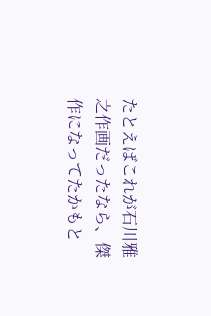たとえばこれが石川雅之作画だったなら、傑作になってたかもと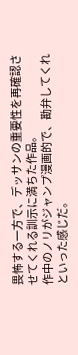畏怖する一方で、デッサンの重要性を再確認させてくれる訓示に満ちた作品。
作中のノリがジャンプ漫画的で、勘弁してくれといった感じだ。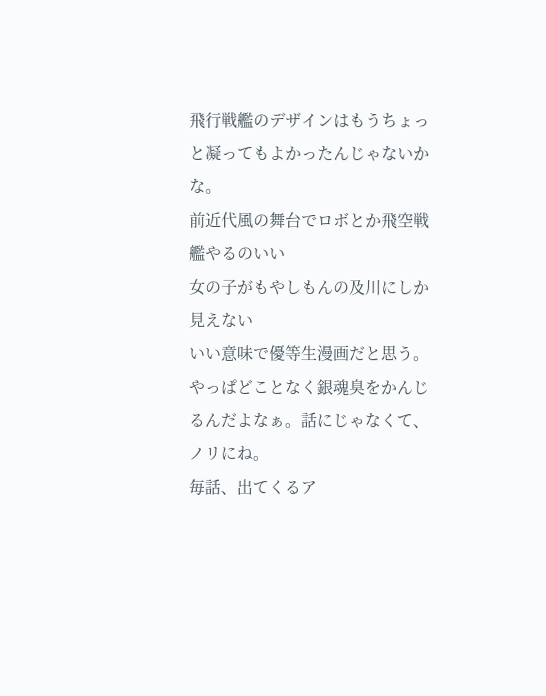飛行戦艦のデザインはもうちょっと凝ってもよかったんじゃないかな。
前近代風の舞台でロボとか飛空戦艦やるのいい
女の子がもやしもんの及川にしか見えない
いい意味で優等生漫画だと思う。
やっぱどことなく銀魂臭をかんじるんだよなぁ。話にじゃなくて、ノリにね。
毎話、出てくるア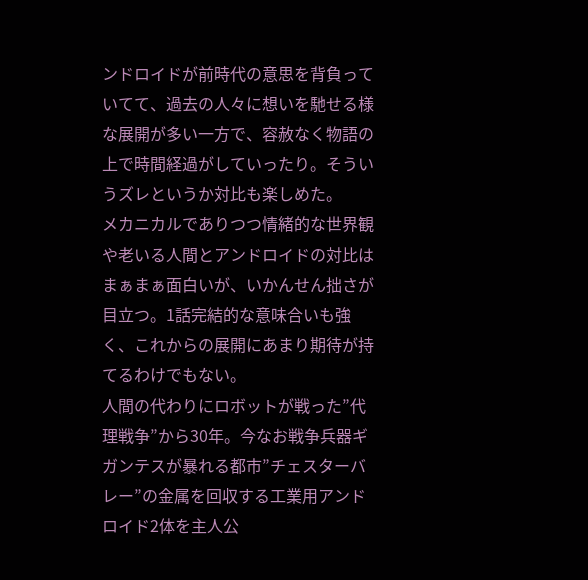ンドロイドが前時代の意思を背負っていてて、過去の人々に想いを馳せる様な展開が多い一方で、容赦なく物語の上で時間経過がしていったり。そういうズレというか対比も楽しめた。
メカニカルでありつつ情緒的な世界観や老いる人間とアンドロイドの対比はまぁまぁ面白いが、いかんせん拙さが目立つ。1話完結的な意味合いも強く、これからの展開にあまり期待が持てるわけでもない。
人間の代わりにロボットが戦った”代理戦争”から30年。今なお戦争兵器ギガンテスが暴れる都市”チェスターバレー”の金属を回収する工業用アンドロイド2体を主人公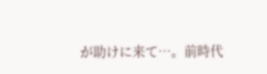が助けに来て…。前時代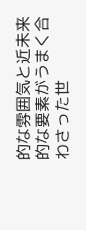的な雰囲気と近未来的な要素がうまく合わさった世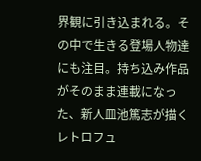界観に引き込まれる。その中で生きる登場人物達にも注目。持ち込み作品がそのまま連載になった、新人皿池篤志が描くレトロフュ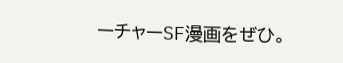ーチャーSF漫画をぜひ。